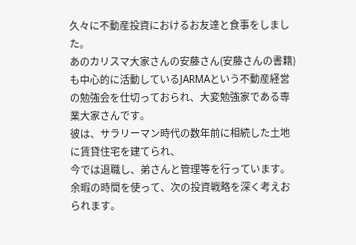久々に不動産投資におけるお友達と食事をしました。
あのカリスマ大家さんの安藤さん(安藤さんの書籍)も中心的に活動しているJARMAという不動産経営の勉強会を仕切っておられ、大変勉強家である専業大家さんです。
彼は、サラリーマン時代の数年前に相続した土地に賃貸住宅を建てられ、
今では退職し、弟さんと管理等を行っています。
余暇の時間を使って、次の投資戦略を深く考えおられます。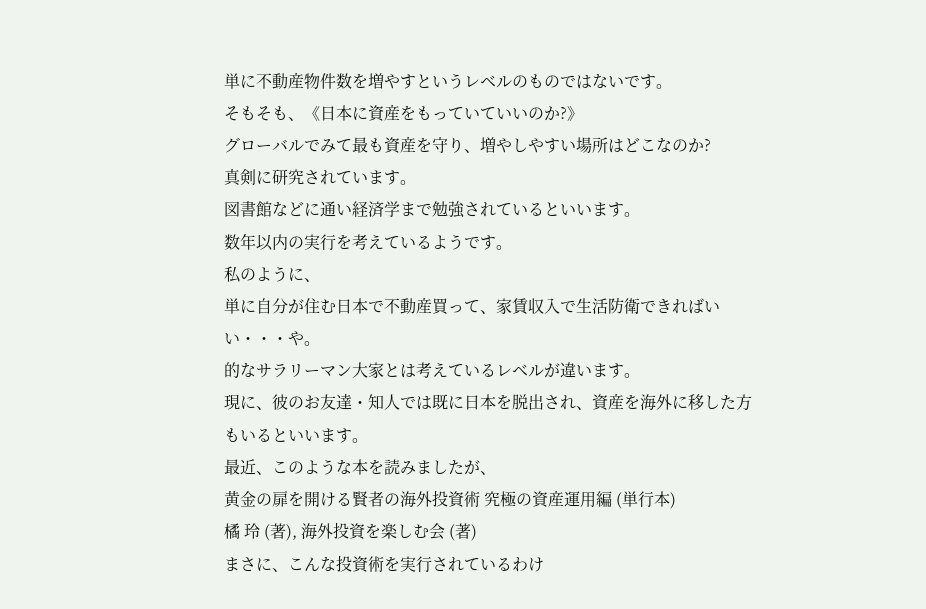単に不動産物件数を増やすというレベルのものではないです。
そもそも、《日本に資産をもっていていいのか?》
グローバルでみて最も資産を守り、増やしやすい場所はどこなのか?
真剣に研究されています。
図書館などに通い経済学まで勉強されているといいます。
数年以内の実行を考えているようです。
私のように、
単に自分が住む日本で不動産買って、家賃収入で生活防衛できればいい・・・や。
的なサラリーマン大家とは考えているレベルが違います。
現に、彼のお友達・知人では既に日本を脱出され、資産を海外に移した方もいるといいます。
最近、このような本を読みましたが、
黄金の扉を開ける賢者の海外投資術 究極の資産運用編 (単行本)
橘 玲 (著), 海外投資を楽しむ会 (著)
まさに、こんな投資術を実行されているわけ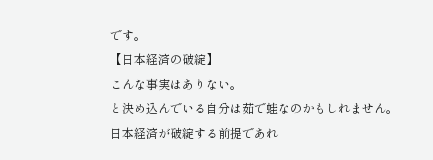です。
【日本経済の破綻】
こんな事実はありない。
と決め込んでいる自分は茹で蛙なのかもしれません。
日本経済が破綻する前提であれ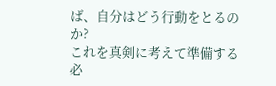ば、自分はどう行動をとるのか?
これを真剣に考えて準備する必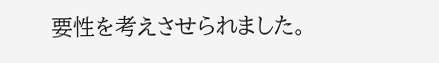要性を考えさせられました。